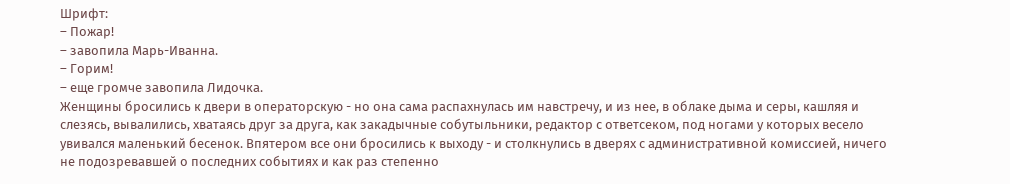Шрифт:
– Пожар!
– завопила Марь-Иванна.
– Горим!
– еще громче завопила Лидочка.
Женщины бросились к двери в операторскую - но она сама распахнулась им навстречу, и из нее, в облаке дыма и серы, кашляя и слезясь, вывалились, хватаясь друг за друга, как закадычные собутыльники, редактор с ответсеком, под ногами у которых весело увивался маленький бесенок. Впятером все они бросились к выходу - и столкнулись в дверях с административной комиссией, ничего не подозревавшей о последних событиях и как раз степенно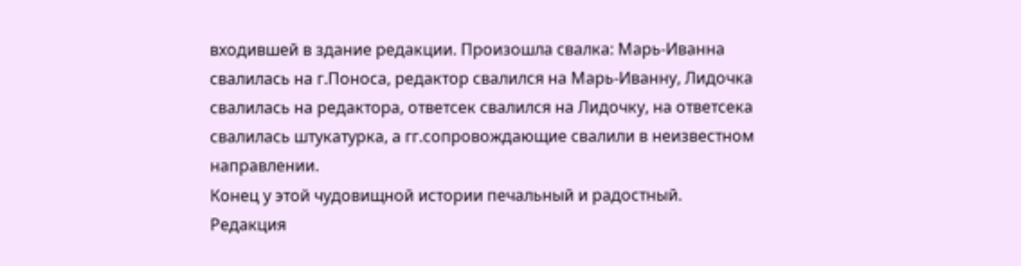входившей в здание редакции. Произошла свалка: Марь-Иванна свалилась на г.Поноса, редактор свалился на Марь-Иванну, Лидочка свалилась на редактора, ответсек свалился на Лидочку, на ответсека свалилась штукатурка, а гг.сопровождающие свалили в неизвестном направлении.
Конец у этой чудовищной истории печальный и радостный. Редакция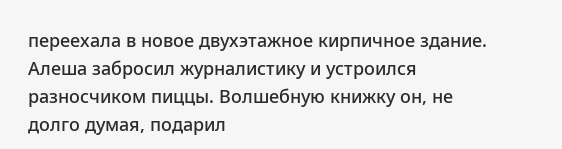переехала в новое двухэтажное кирпичное здание. Алеша забросил журналистику и устроился разносчиком пиццы. Волшебную книжку он, не долго думая, подарил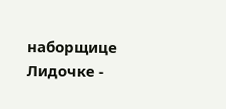наборщице Лидочке -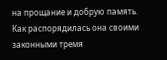на прощание и добрую память. Как распорядилась она своими законными тремя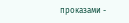проказами -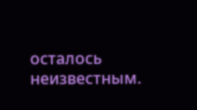осталось неизвестным.